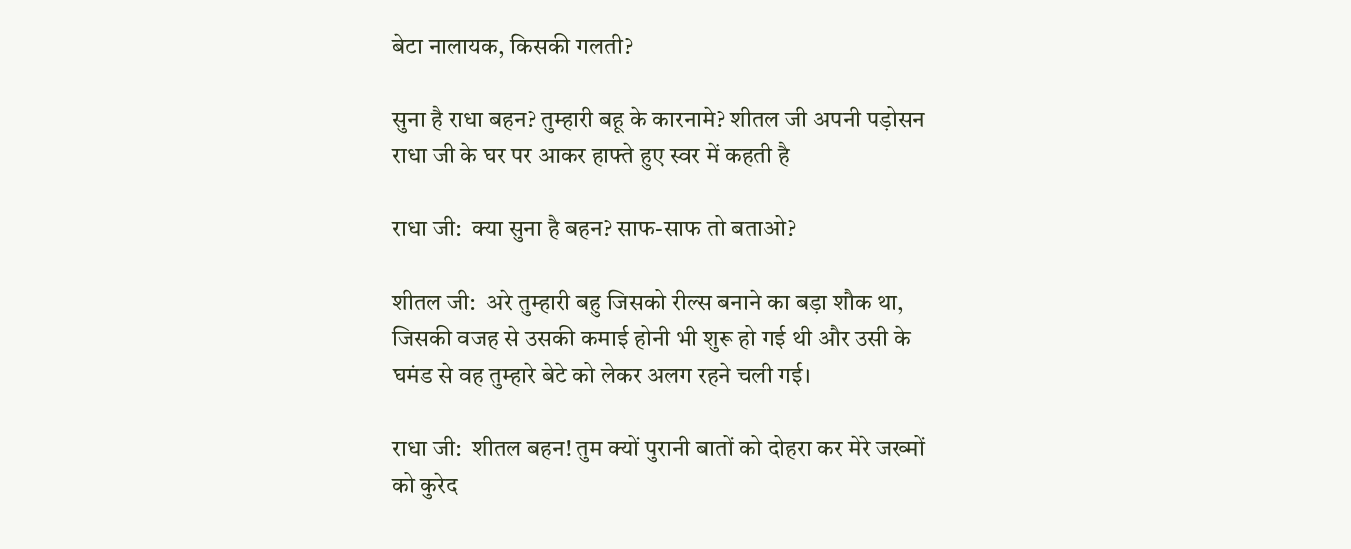बेटा नालायक, किसकी गलती?

सुना है राधा बहन? तुम्हारी बहू के कारनामे? शीतल जी अपनी पड़ोसन राधा जी के घर पर आकर हाफ्ते हुए स्वर में कहती है

राधा जी:  क्या सुना है बहन? साफ-साफ तो बताओ?

शीतल जी:  अरे तुम्हारी बहु जिसको रील्स बनाने का बड़ा शौक था, जिसकी वजह से उसकी कमाई होनी भी शुरू हो गई थी और उसी के घमंड से वह तुम्हारे बेटे को लेकर अलग रहने चली गई।

राधा जी:  शीतल बहन! तुम क्यों पुरानी बातों को दोहरा कर मेरे जख्मों को कुरेद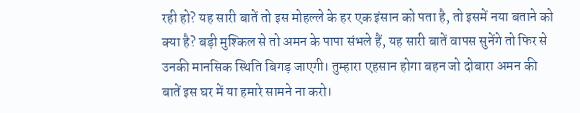रही हो? यह सारी बातें तो इस मोहल्ले के हर एक इंसान को पता है, तो इसमें नया बताने को क्या है? बड़ी मुश्किल से तो अमन के पापा संभले हैं, यह सारी बातें वापस सुनेंगे तो फिर से उनकी मानसिक स्थिति बिगड़ जाएगी। तुम्हारा एहसान होगा बहन जो दोबारा अमन की बातें इस घर में या हमारे सामने ना करो।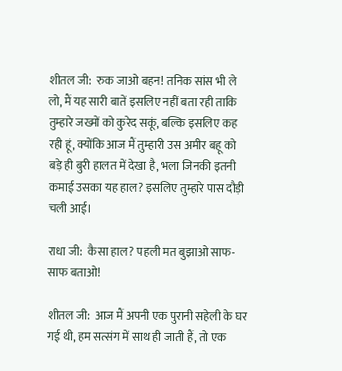शीतल जी:  रुक जाओ बहन! तनिक सांस भी ले लो, मैं यह सारी बातें इसलिए नहीं बता रही ताकि तुम्हारे जख्मों को कुरेद सकूं, बल्कि इसलिए कह रही हूं, क्योंकि आज मैं तुम्हारी उस अमीर बहू को बड़े ही बुरी हालत में देखा है, भला जिनकी इतनी कमाई उसका यह हाल? इसलिए तुम्हारे पास दौड़ी चली आई।

राधा जी:  कैसा हाल? पहली मत बुझाओ साफ-साफ बताओ!

शीतल जी:  आज मैं अपनी एक पुरानी सहेली के घर गई थी, हम सत्संग में साथ ही जाती हैं, तो एक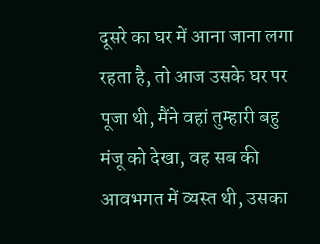दूसरे का घर में आना जाना लगा रहता है, तो आज उसके घर पर पूजा थी, मैंने वहां तुम्हारी बहु मंजू को देखा, वह सब की आवभगत में व्यस्त थी, उसका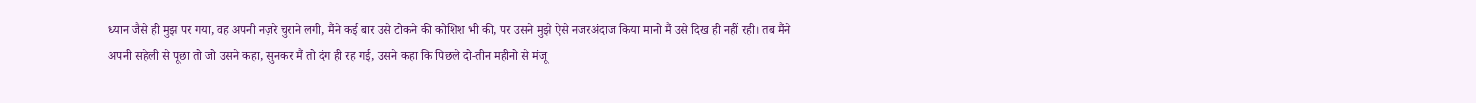ध्यान जैसे ही मुझ पर गया, वह अपनी नज़रे चुराने लगी, मैंने कई बार उसे टोकने की कोशिश भी की, पर उसने मुझे ऐसे नजरअंदाज किया मानो मैं उसे दिख ही नहीं रही। तब मैंने अपनी सहेली से पूछा तो जो उसने कहा, सुनकर मैं तो दंग ही रह गई, उसने कहा कि पिछले दो-तीन महीनो से मंजू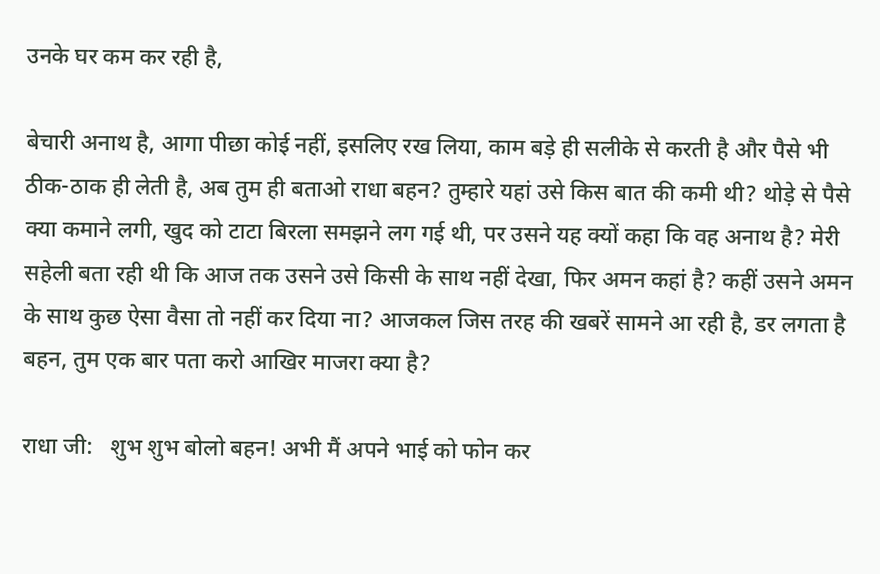उनके घर कम कर रही है,

बेचारी अनाथ है, आगा पीछा कोई नहीं, इसलिए रख लिया, काम बड़े ही सलीके से करती है और पैसे भी ठीक-ठाक ही लेती है, अब तुम ही बताओ राधा बहन? तुम्हारे यहां उसे किस बात की कमी थी? थोड़े से पैसे क्या कमाने लगी, खुद को टाटा बिरला समझने लग गई थी, पर उसने यह क्यों कहा कि वह अनाथ है? मेरी सहेली बता रही थी कि आज तक उसने उसे किसी के साथ नहीं देखा, फिर अमन कहां है? कहीं उसने अमन के साथ कुछ ऐसा वैसा तो नहीं कर दिया ना? आजकल जिस तरह की खबरें सामने आ रही है, डर लगता है बहन, तुम एक बार पता करो आखिर माजरा क्या है?

राधा जी:   शुभ शुभ बोलो बहन! अभी मैं अपने भाई को फोन कर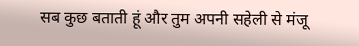सब कुछ बताती हूं और तुम अपनी सहेली से मंजू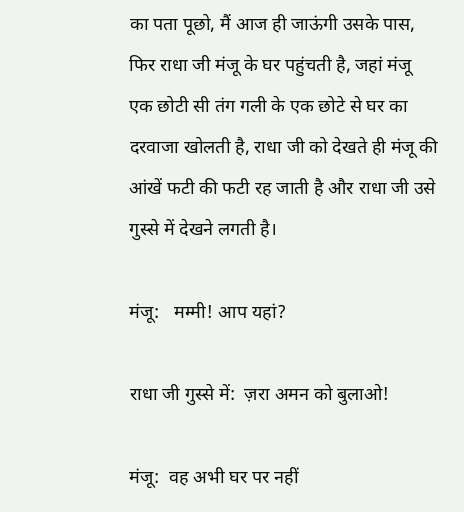का पता पूछो, मैं आज ही जाऊंगी उसके पास, फिर राधा जी मंजू के घर पहुंचती है, जहां मंजू एक छोटी सी तंग गली के एक छोटे से घर का दरवाजा खोलती है, राधा जी को देखते ही मंजू की आंखें फटी की फटी रह जाती है और राधा जी उसे गुस्से में देखने लगती है।

मंजू:   मम्मी! आप यहां?

राधा जी गुस्से में:  ज़रा अमन को बुलाओ!

मंजू:  वह अभी घर पर नहीं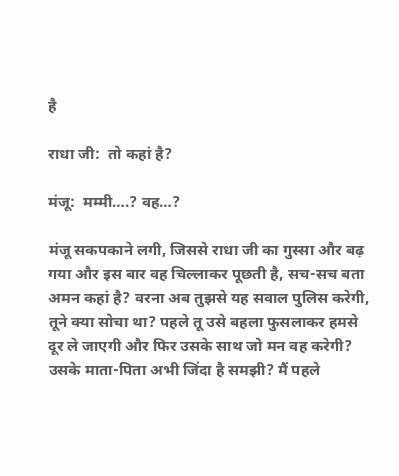है

राधा जी:  तो कहां है?

मंजू:  मम्मी….? वह…?

मंजू सकपकाने लगी, जिससे राधा जी का गुस्सा और बढ़ गया और इस बार वह चिल्लाकर पूछती है, सच-सच बता अमन कहां है? वरना अब तुझसे यह सवाल पुलिस करेगी, तूने क्या सोचा था? पहले तू उसे बहला फुसलाकर हमसे दूर ले जाएगी और फिर उसके साथ जो मन वह करेगी? उसके माता-पिता अभी जिंदा है समझी? मैं पहले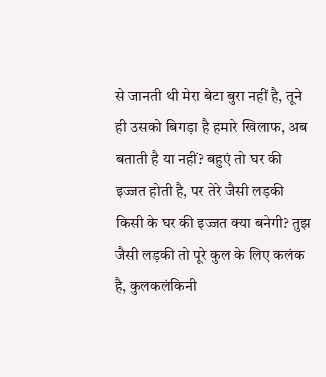से जानती थी मेरा बेटा बुरा नहीं है, तूने ही उसको बिगड़ा है हमारे खिलाफ, अब बताती है या नहीं? बहुएं तो घर की इज्जत होती है, पर तेरे जैसी लड़की किसी के घर की इज्जत क्या बनेगी? तुझ जैसी लड़की तो पूरे कुल के लिए कलंक है, कुलकलंकिनी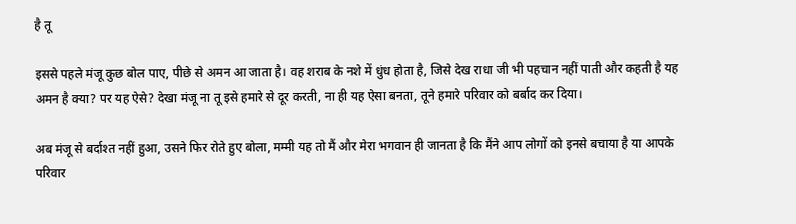है तू

इससे पहले मंजू कुछ बोल पाए, पीछे से अमन आ जाता है। वह शराब के नशे में धुंध होता है, जिसे देख राधा जी भी पहचान नहीं पाती और कहती है यह अमन है क्या? पर यह ऐसे? देखा मंजू ना तू इसे हमारे से दूर करती, ना ही यह ऐसा बनता, तूने हमारे परिवार को बर्बाद कर दिया।

अब मंजू से बर्दाश्त नहीं हुआ, उसने फिर रोते हुए बोला, मम्मी यह तो मैं और मेरा भगवान ही जानता है कि मैंने आप लोगों को इनसे बचाया है या आपके परिवार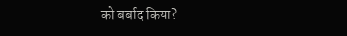को बर्बाद किया?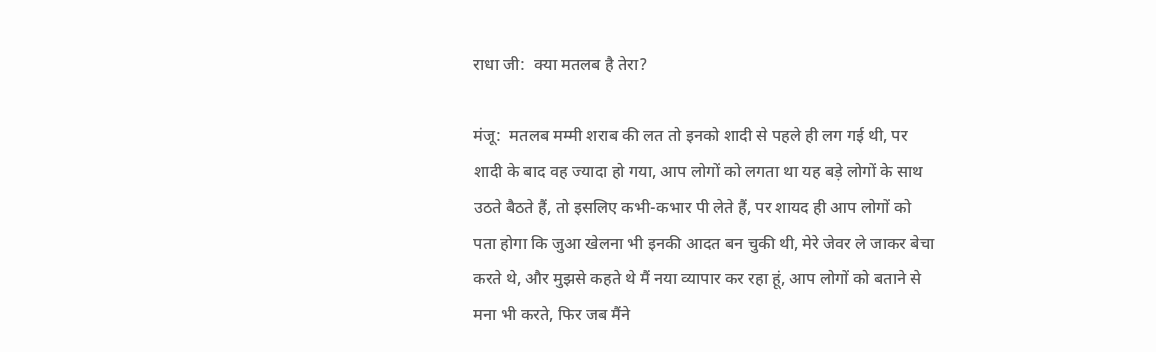राधा जी:  क्या मतलब है तेरा?

मंजू:  मतलब मम्मी शराब की लत तो इनको शादी से पहले ही लग गई थी, पर शादी के बाद वह ज्यादा हो गया, आप लोगों को लगता था यह बड़े लोगों के साथ उठते बैठते हैं, तो इसलिए कभी-कभार पी लेते हैं, पर शायद ही आप लोगों को पता होगा कि जुआ खेलना भी इनकी आदत बन चुकी थी, मेरे जेवर ले जाकर बेचा करते थे, और मुझसे कहते थे मैं नया व्यापार कर रहा हूं, आप लोगों को बताने से मना भी करते, फिर जब मैंने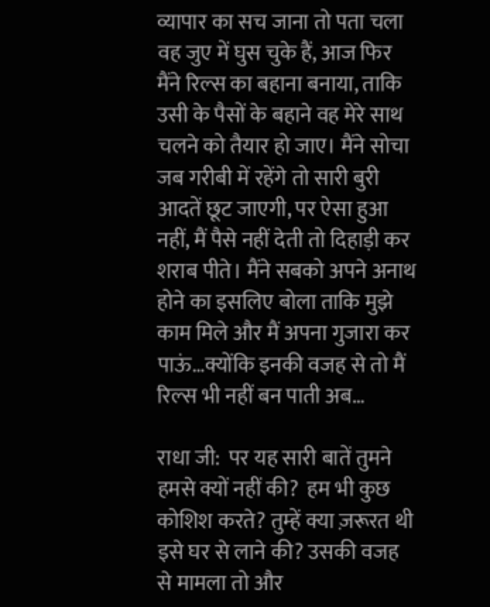व्यापार का सच जाना तो पता चला वह जुए में घुस चुके हैं, आज फिर मैंने रिल्स का बहाना बनाया, ताकि उसी के पैसों के बहाने वह मेरे साथ चलने को तैयार हो जाए। मैंने सोचा जब गरीबी में रहेंगे तो सारी बुरी आदतें छूट जाएगी, पर ऐसा हुआ नहीं, मैं पैसे नहीं देती तो दिहाड़ी कर शराब पीते। मैंने सबको अपने अनाथ होने का इसलिए बोला ताकि मुझे काम मिले और मैं अपना गुजारा कर पाऊं…क्योंकि इनकी वजह से तो मैं रिल्स भी नहीं बन पाती अब…

राधा जी:  पर यह सारी बातें तुमने हमसे क्यों नहीं की?  हम भी कुछ कोशिश करते? तुम्हें क्या ज़रूरत थी इसे घर से लाने की? उसकी वजह से मामला तो और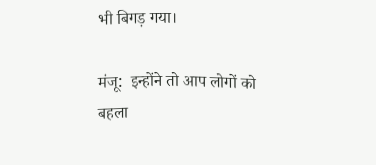भी बिगड़ गया।

मंजू:  इन्होंने तो आप लोगों को बहला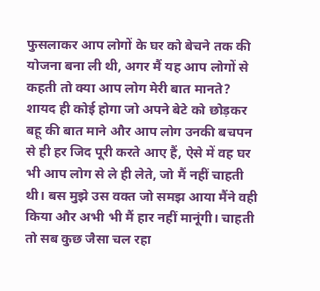फुसलाकर आप लोगों के घर को बेचने तक की योजना बना ली थी, अगर मैं यह आप लोगों से कहती तो क्या आप लोग मेरी बात मानते? शायद ही कोई होगा जो अपने बेटे को छोड़कर बहू की बात माने और आप लोग उनकी बचपन से ही हर जिद पूरी करते आए हैं, ऐसे में वह घर भी आप लोग से ले ही लेते, जो मैं नहीं चाहती थी। बस मुझे उस वक्त जो समझ आया मैंने वही किया और अभी भी मैं हार नहीं मानूंगी। चाहती तो सब कुछ जैसा चल रहा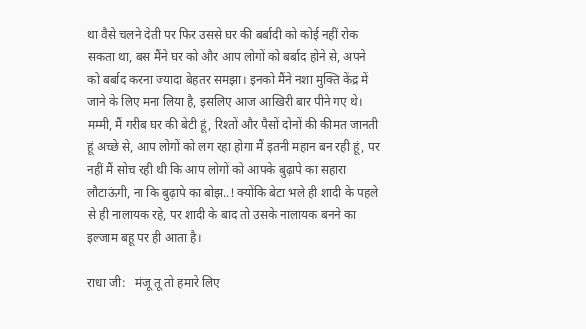था वैसे चलने देती पर फिर उससे घर की बर्बादी को कोई नहीं रोक सकता था, बस मैंने घर को और आप लोगों को बर्बाद होने से, अपने को बर्बाद करना ज्यादा बेहतर समझा। इनको मैंने नशा मुक्ति केंद्र में जाने के लिए मना लिया है, इसलिए आज आखिरी बार पीने गए थे। मम्मी, मैं गरीब घर की बेटी हूं, रिश्तों और पैसों दोनों की कीमत जानती हूं अच्छे से, आप लोगों को लग रहा होगा मैं इतनी महान बन रही हूं, पर नहीं मैं सोच रही थी कि आप लोगों को आपके बुढ़ापे का सहारा लौटाऊंगी, ना कि बुढ़ापे का बोझ..! क्योंकि बेटा भले ही शादी के पहले से ही नालायक रहे, पर शादी के बाद तो उसके नालायक बनने का इल्जाम बहू पर ही आता है।

राधा जी:   मंजू तू तो हमारे लिए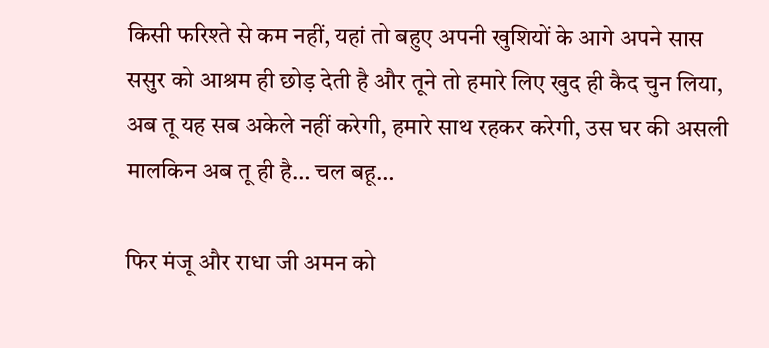किसी फरिश्ते से कम नहीं, यहां तो बहुए अपनी खुशियों के आगे अपने सास ससुर को आश्रम ही छोड़ देती है और तूने तो हमारे लिए खुद ही कैद चुन लिया, अब तू यह सब अकेले नहीं करेगी, हमारे साथ रहकर करेगी, उस घर की असली मालकिन अब तू ही है… चल बहू…

फिर मंजू और राधा जी अमन को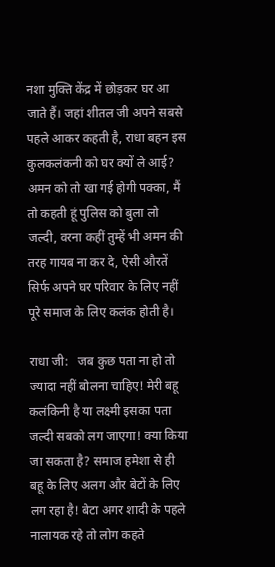नशा मुक्ति केंद्र में छोड़कर घर आ जाते हैं। जहां शीतल जी अपने सबसे पहले आकर कहती है, राधा बहन इस कुलकलंकनी को घर क्यों ले आई? अमन को तो खा गई होगी पक्का, मैं तो कहती हूं पुलिस को बुला लो जल्दी, वरना कहीं तुम्हें भी अमन की तरह गायब ना कर दे, ऐसी औरतें सिर्फ अपने घर परिवार के लिए नहीं पूरे समाज के लिए कलंक होती है।

राधा जी:   जब कुछ पता ना हो तो ज्यादा नहीं बोलना चाहिए! मेरी बहू कलंकिनी है या लक्ष्मी इसका पता जल्दी सबको लग जाएगा! क्या किया जा सकता है? समाज हमेशा से ही बहू के लिए अलग और बेटों के लिए लग रहा है! बेटा अगर शादी के पहले नालायक रहे तो लोग कहते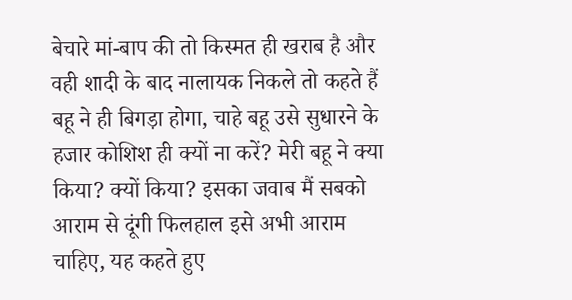बेचारे मां-बाप की तो किस्मत ही खराब है और वही शादी के बाद नालायक निकले तो कहते हैं बहू ने ही बिगड़ा होगा, चाहे बहू उसे सुधारने के हजार कोशिश ही क्यों ना करें? मेरी बहू ने क्या किया? क्यों किया? इसका जवाब मैं सबको आराम से दूंगी फिलहाल इसे अभी आराम चाहिए, यह कहते हुए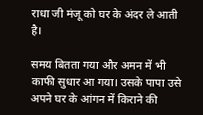राधा जी मंजू को घर के अंदर ले आती है।

समय बितता गया और अमन में भी काफी सुधार आ गया। उसके पापा उसे अपने घर के आंगन में किराने की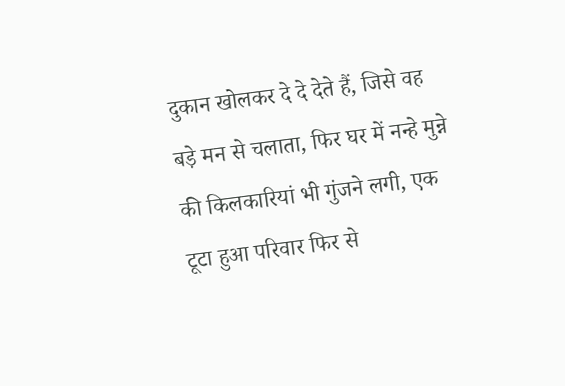दुकान खोलकर दे दे देते हैं, जिसे वह बड़े मन से चलाता, फिर घर में नन्हे मुन्ने की किलकारियां भी गुंजने लगी, एक टूटा हुआ परिवार फिर से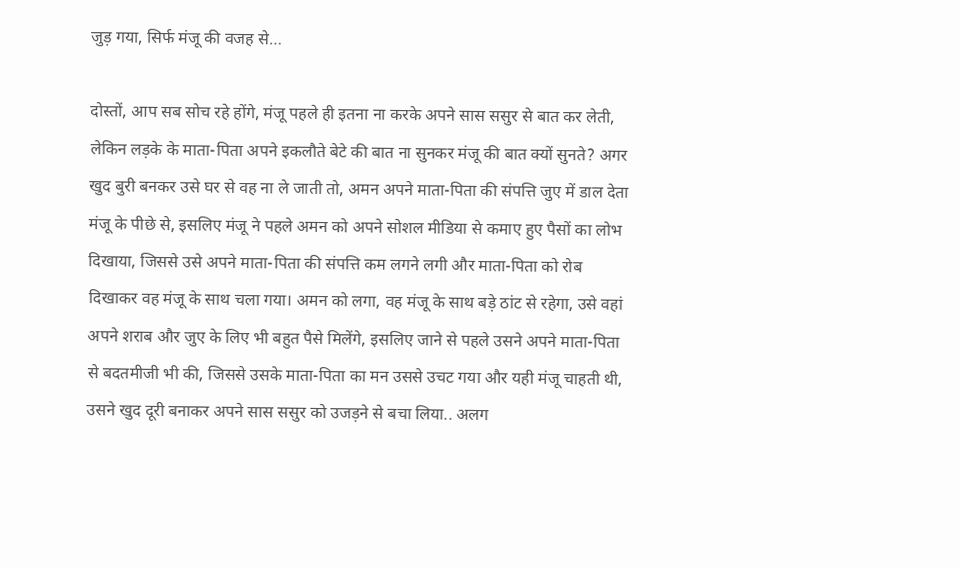जुड़ गया, सिर्फ मंजू की वजह से…

दोस्तों, आप सब सोच रहे होंगे, मंजू पहले ही इतना ना करके अपने सास ससुर से बात कर लेती, लेकिन लड़के के माता-पिता अपने इकलौते बेटे की बात ना सुनकर मंजू की बात क्यों सुनते? अगर खुद बुरी बनकर उसे घर से वह ना ले जाती तो, अमन अपने माता-पिता की संपत्ति जुए में डाल देता मंजू के पीछे से, इसलिए मंजू ने पहले अमन को अपने सोशल मीडिया से कमाए हुए पैसों का लोभ दिखाया, जिससे उसे अपने माता-पिता की संपत्ति कम लगने लगी और माता-पिता को रोब दिखाकर वह मंजू के साथ चला गया। अमन को लगा, वह मंजू के साथ बड़े ठांट से रहेगा, उसे वहां अपने शराब और जुए के लिए भी बहुत पैसे मिलेंगे, इसलिए जाने से पहले उसने अपने माता-पिता से बदतमीजी भी की, जिससे उसके माता-पिता का मन उससे उचट गया और यही मंजू चाहती थी, उसने खुद दूरी बनाकर अपने सास ससुर को उजड़ने से बचा लिया.. अलग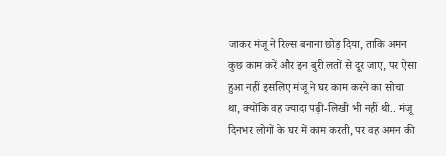जाकर मंजू ने रिल्स बनाना छोड़ दिया, ताकि अमन कुछ काम करें और इन बुरी लतों से दूर जाए, पर ऐसा हुआ नहीं इसलिए मंजू ने घर काम करने का सोचा था, क्योंकि वह ज्यादा पढ़ी-लिखी भी नहीं थी.. मंजू दिनभर लोगों के घर में काम करती, पर वह अमन की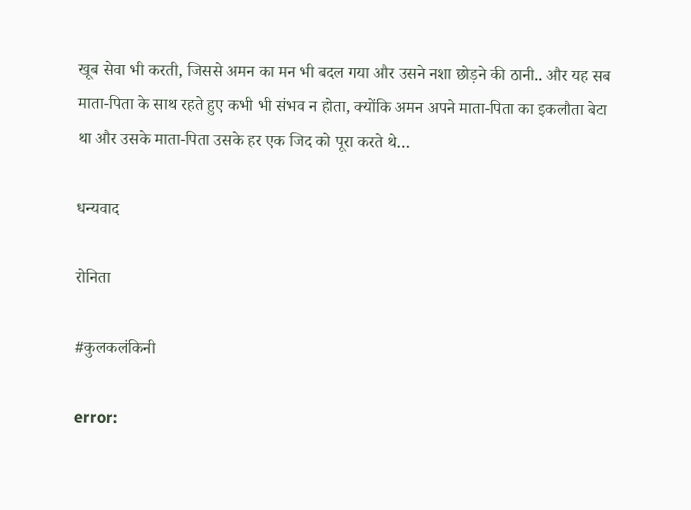खूब सेवा भी करती, जिससे अमन का मन भी बदल गया और उसने नशा छोड़ने की ठानी.. और यह सब माता-पिता के साथ रहते हुए कभी भी संभव न होता, क्योंकि अमन अपने माता-पिता का इकलौता बेटा था और उसके माता-पिता उसके हर एक जिद को पूरा करते थे…

धन्यवाद

रोनिता

#कुलकलंकिनी

error: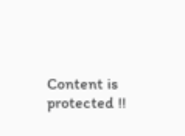Content is protected !!